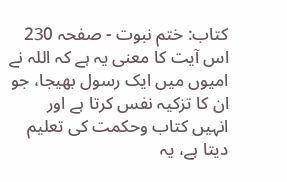کتاب: ختم نبوت - صفحہ 230
اس آیت کا معنی یہ ہے کہ اللہ نے امیوں میں ایک رسول بھیجا، جو ان کا تزکیہ نفس کرتا ہے اور انہیں کتاب وحکمت کی تعلیم دیتا ہے، یہ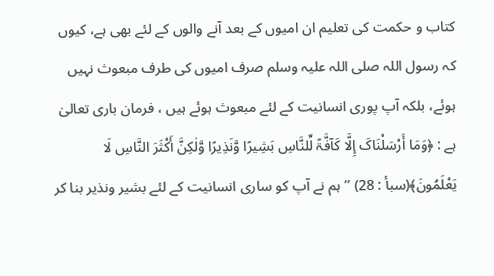کتاب و حکمت کی تعلیم ان امیوں کے بعد آنے والوں کے لئے بھی ہے، کیوں کہ رسول اللہ صلی اللہ علیہ وسلم صرف امیوں کی طرف مبعوث نہیں ہوئے، بلکہ آپ پوری انسانیت کے لئے مبعوث ہوئے ہیں ، فرمان باری تعالیٰ ہے : ﴿وَمَا أَرْسَلْنَاکَ إِلَّا کَآفَّۃً لِّلنَّاسِ بَشِیرًا وَّنَذِیرًا وَّلٰکِنَّ أَکْثَرَ النَّاسِ لَا یَعْلَمُونَ﴾(سبأ : 28) ’’ ہم نے آپ کو ساری انسانیت کے لئے بشیر ونذیر بنا کر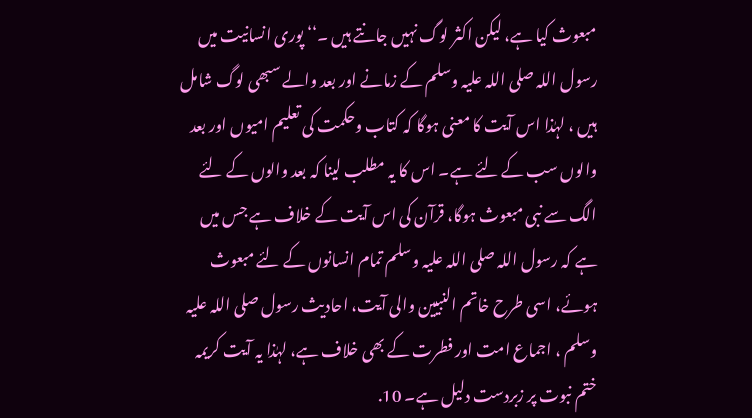مبعوث کیا ہے، لیکن اکثر لوگ نہیں جانتے ہیں ۔‘‘ پوری انسانیت میں رسول اللہ صلی اللہ علیہ وسلم کے زمانے اور بعد والے سبھی لوگ شامل ہیں ، لہٰذا اس آیت کا معنی ہوگا کہ کتاب وحکمت کی تعلیم امیوں اور بعد والوں سب کے لئے ہے۔ اس کا یہ مطلب لینا کہ بعد والوں کے لئے الگ سے نبی مبعوث ہوگا، قرآن کی اس آیت کے خلاف ہے جس میں ہے کہ رسول اللہ صلی اللہ علیہ وسلم تمام انسانوں کے لئے مبعوث ہوئے، اسی طرح خاتم النبیین والی آیت، احادیث رسول صلی اللہ علیہ وسلم ، اجماع امت اور فطرت کے بھی خلاف ہے، لہٰذا یہ آیت کریمہ ختم نبوت پر زبردست دلیل ہے۔ 10.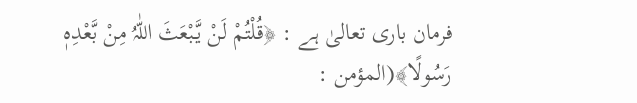فرمان باری تعالیٰ ہے : ﴿قُلْتُمْ لَنْ یَّبْعَثَ اللّٰہُ مِنْ بَّعْدِہٖ رَسُولًا﴾(المؤمن :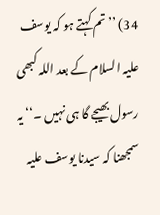34) ’’تم کہتے ہو کہ یوسف علیہ السلام کے بعد اللہ کبھی رسول بھیجے گا ہی نہیں ۔‘‘ یہ سمجھنا کہ سیدنا یوسف علیہ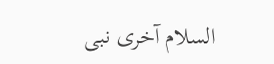السلام آخری نبی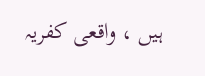ہیں ، واقعی کفریہ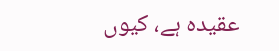عقیدہ ہے، کیوں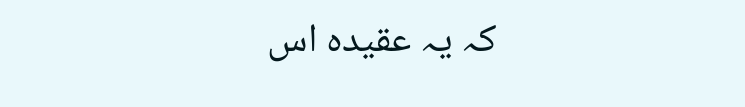کہ یہ عقیدہ اس